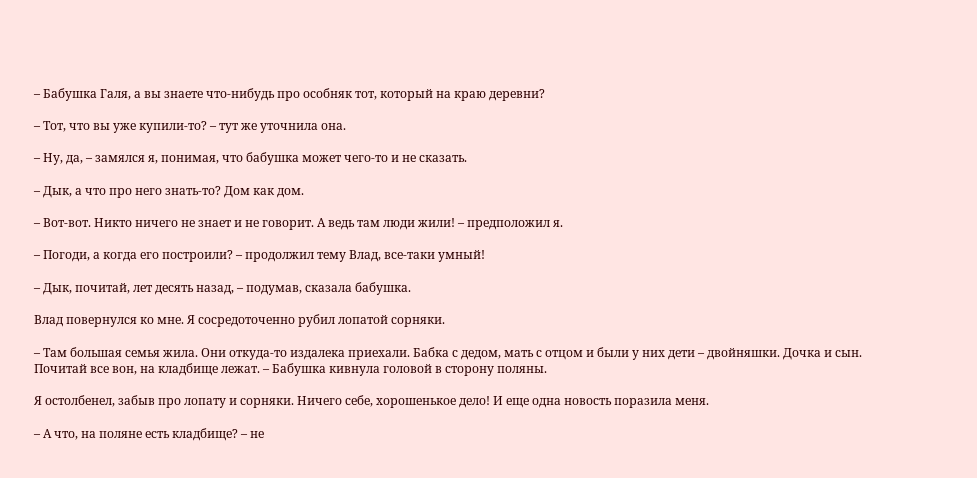– Бабушка Галя, а вы знаете что-нибудь про особняк тот, который на краю деревни?

– Тот, что вы уже купили-то? – тут же уточнила она.

– Ну, да, – замялся я, понимая, что бабушка может чего-то и не сказать.

– Дык, а что про него знать-то? Дом как дом.

– Вот-вот. Никто ничего не знает и не говорит. А ведь там люди жили! – предположил я.

– Погоди, а когда его построили? – продолжил тему Влад, все-таки умный!

– Дык, почитай, лет десять назад, – подумав, сказала бабушка.

Влад повернулся ко мне. Я сосредоточенно рубил лопатой сорняки.

– Там большая семья жила. Они откуда-то издалека приехали. Бабка с дедом, мать с отцом и были у них дети – двойняшки. Дочка и сын. Почитай все вон, на кладбище лежат. – Бабушка кивнула головой в сторону поляны.

Я остолбенел, забыв про лопату и сорняки. Ничего себе, хорошенькое дело! И еще одна новость поразила меня.

– А что, на поляне есть кладбище? – не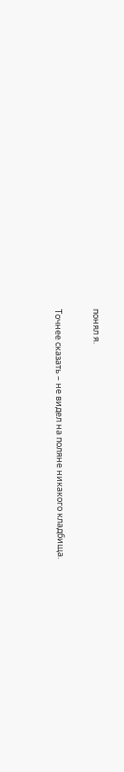понял я.

Точнее сказать – не видел на поляне никакого кладбища.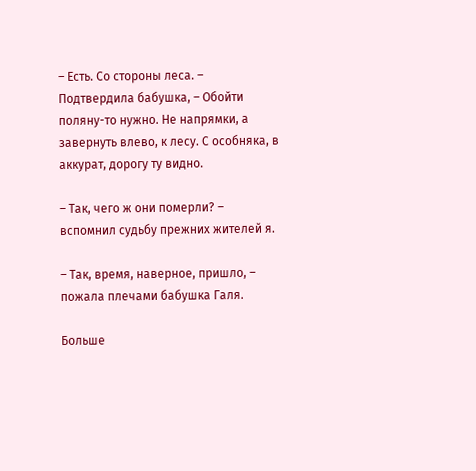– Есть. Со стороны леса. – Подтвердила бабушка, – Обойти поляну-то нужно. Не напрямки, а завернуть влево, к лесу. С особняка, в аккурат, дорогу ту видно.

– Так, чего ж они померли? – вспомнил судьбу прежних жителей я.

– Так, время, наверное, пришло, – пожала плечами бабушка Галя.

Больше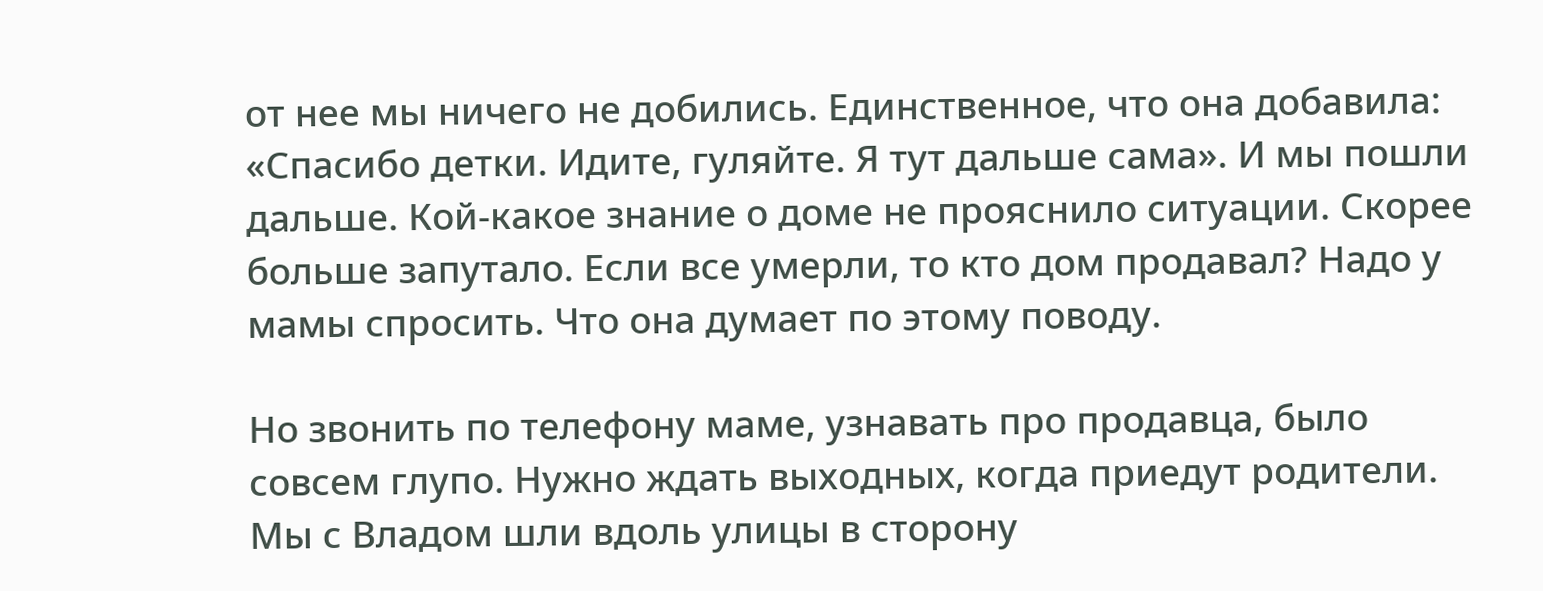от нее мы ничего не добились. Единственное, что она добавила: «Спасибо детки. Идите, гуляйте. Я тут дальше сама». И мы пошли дальше. Кой-какое знание о доме не прояснило ситуации. Скорее больше запутало. Если все умерли, то кто дом продавал? Надо у мамы спросить. Что она думает по этому поводу.

Но звонить по телефону маме, узнавать про продавца, было совсем глупо. Нужно ждать выходных, когда приедут родители. Мы с Владом шли вдоль улицы в сторону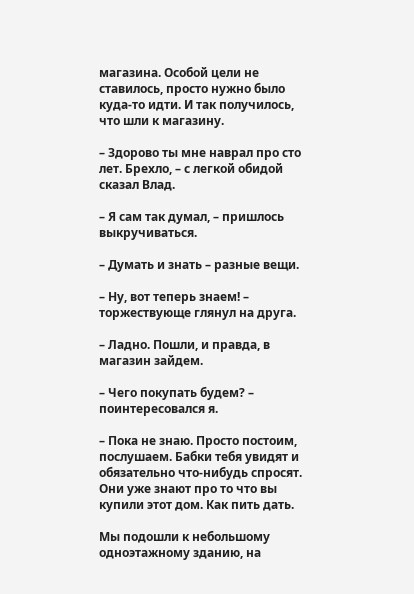магазина. Особой цели не ставилось, просто нужно было куда-то идти. И так получилось, что шли к магазину.

– Здорово ты мне наврал про сто лет. Брехло, – с легкой обидой сказал Влад.

– Я сам так думал, – пришлось выкручиваться.

– Думать и знать – разные вещи.

– Ну, вот теперь знаем! – торжествующе глянул на друга.

– Ладно. Пошли, и правда, в магазин зайдем.

– Чего покупать будем? – поинтересовался я.

– Пока не знаю. Просто постоим, послушаем. Бабки тебя увидят и обязательно что-нибудь спросят. Они уже знают про то что вы купили этот дом. Как пить дать.

Мы подошли к небольшому одноэтажному зданию, на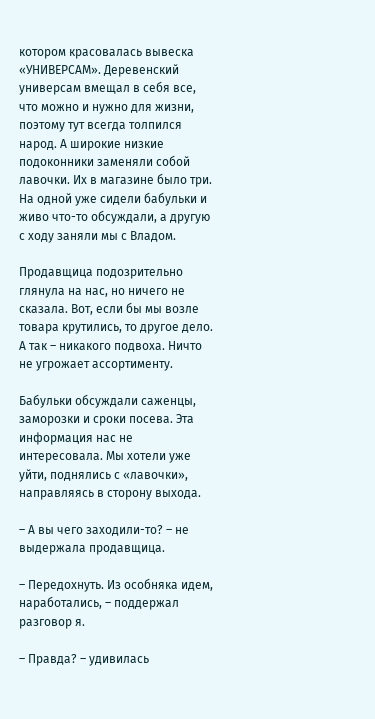котором красовалась вывеска «УНИВЕРСАМ». Деревенский универсам вмещал в себя все, что можно и нужно для жизни, поэтому тут всегда толпился народ. А широкие низкие подоконники заменяли собой лавочки. Их в магазине было три. На одной уже сидели бабульки и живо что-то обсуждали, а другую с ходу заняли мы с Владом.

Продавщица подозрительно глянула на нас, но ничего не сказала. Вот, если бы мы возле товара крутились, то другое дело. А так – никакого подвоха. Ничто не угрожает ассортименту.

Бабульки обсуждали саженцы, заморозки и сроки посева. Эта информация нас не интересовала. Мы хотели уже уйти, поднялись с «лавочки», направляясь в сторону выхода.

– А вы чего заходили-то? – не выдержала продавщица.

– Передохнуть. Из особняка идем, наработались, – поддержал разговор я.

– Правда? – удивилась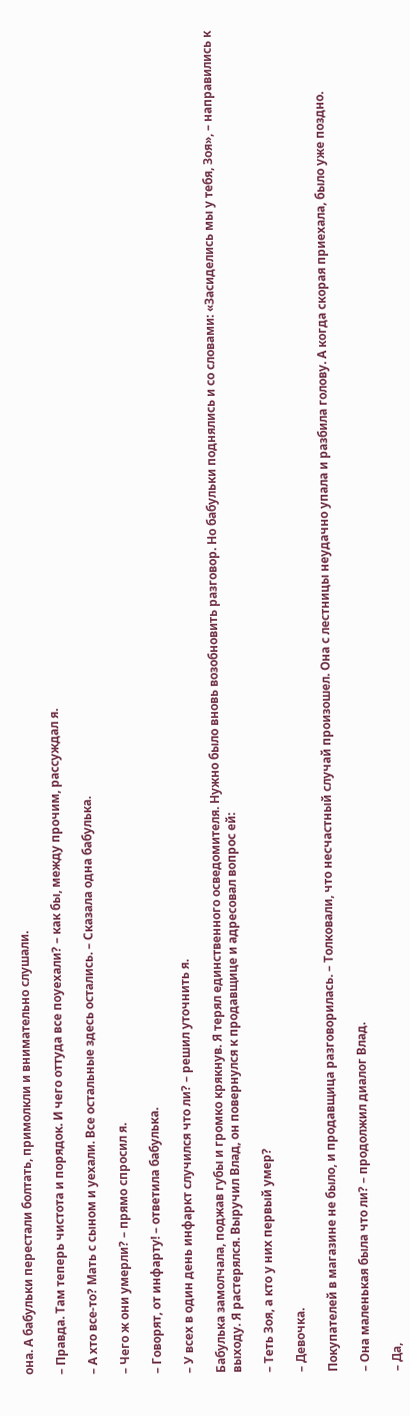она. А бабульки перестали болтать, примолкли и внимательно слушали.

– Правда. Там теперь чистота и порядок. И чего оттуда все поуехали? – как бы, между прочим, рассуждал я.

– А хто все-то? Мать с сыном и уехали. Все остальные здесь остались. – Сказала одна бабулька.

– Чего ж они умерли? – прямо спросил я.

– Говорят, от инфарту! – ответила бабулька.

– У всех в один день инфаркт случился что ли? – решил уточнить я.

Бабулька замолчала, поджав губы и громко крякнув. Я терял единственного осведомителя. Нужно было вновь возобновить разговор. Но бабульки поднялись и со словами: «Засиделись мы у тебя, Зоя», – направились к выходу. Я растерялся. Выручил Влад, он повернулся к продавщице и адресовал вопрос ей:

– Теть Зоя, а кто у них первый умер?

– Девочка.

Покупателей в магазине не было, и продавщица разговорилась. – Толковали, что несчастный случай произошел. Она с лестницы неудачно упала и разбила голову. А когда скорая приехала, было уже поздно.

– Она маленькая была что ли? – продолжил диалог Влад.

– Да,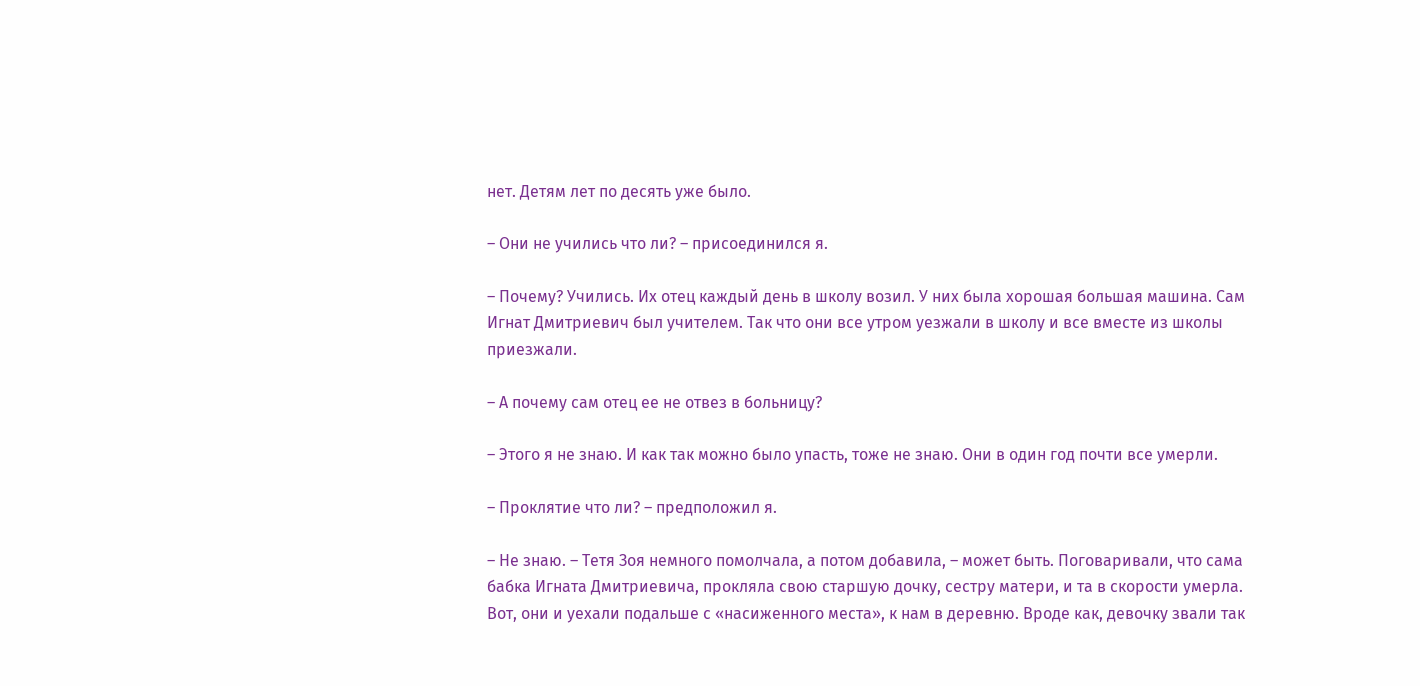нет. Детям лет по десять уже было.

– Они не учились что ли? – присоединился я.

– Почему? Учились. Их отец каждый день в школу возил. У них была хорошая большая машина. Сам Игнат Дмитриевич был учителем. Так что они все утром уезжали в школу и все вместе из школы приезжали.

– А почему сам отец ее не отвез в больницу?

– Этого я не знаю. И как так можно было упасть, тоже не знаю. Они в один год почти все умерли.

– Проклятие что ли? – предположил я.

– Не знаю. – Тетя Зоя немного помолчала, а потом добавила, – может быть. Поговаривали, что сама бабка Игната Дмитриевича, прокляла свою старшую дочку, сестру матери, и та в скорости умерла. Вот, они и уехали подальше с «насиженного места», к нам в деревню. Вроде как, девочку звали так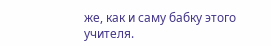же, как и саму бабку этого учителя.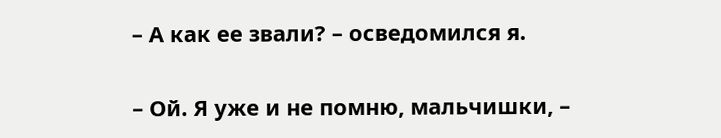– А как ее звали? – осведомился я.

– Ой. Я уже и не помню, мальчишки, –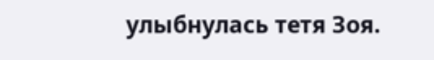улыбнулась тетя Зоя.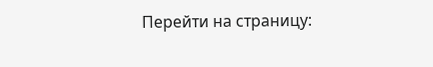Перейти на страницу: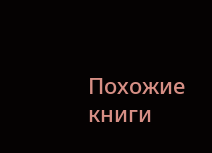Похожие книги